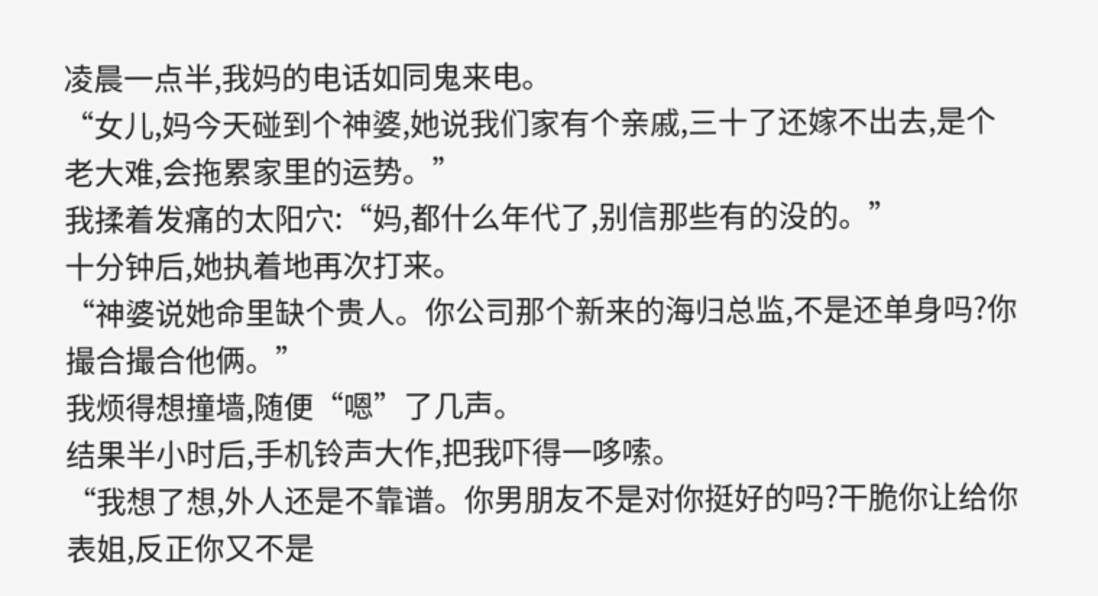凌晨一点半,我妈的电话如同鬼来电。
“女儿,妈今天碰到个神婆,她说我们家有个亲戚,三十了还嫁不出去,是个老大难,会拖累家里的运势。”
我揉着发痛的太阳穴:“妈,都什么年代了,别信那些有的没的。”
十分钟后,她执着地再次打来。
“神婆说她命里缺个贵人。你公司那个新来的海归总监,不是还单身吗?你撮合撮合他俩。”
我烦得想撞墙,随便“嗯”了几声。
结果半小时后,手机铃声大作,把我吓得一哆嗦。
“我想了想,外人还是不靠谱。你男朋友不是对你挺好的吗?干脆你让给你表姐,反正你又不是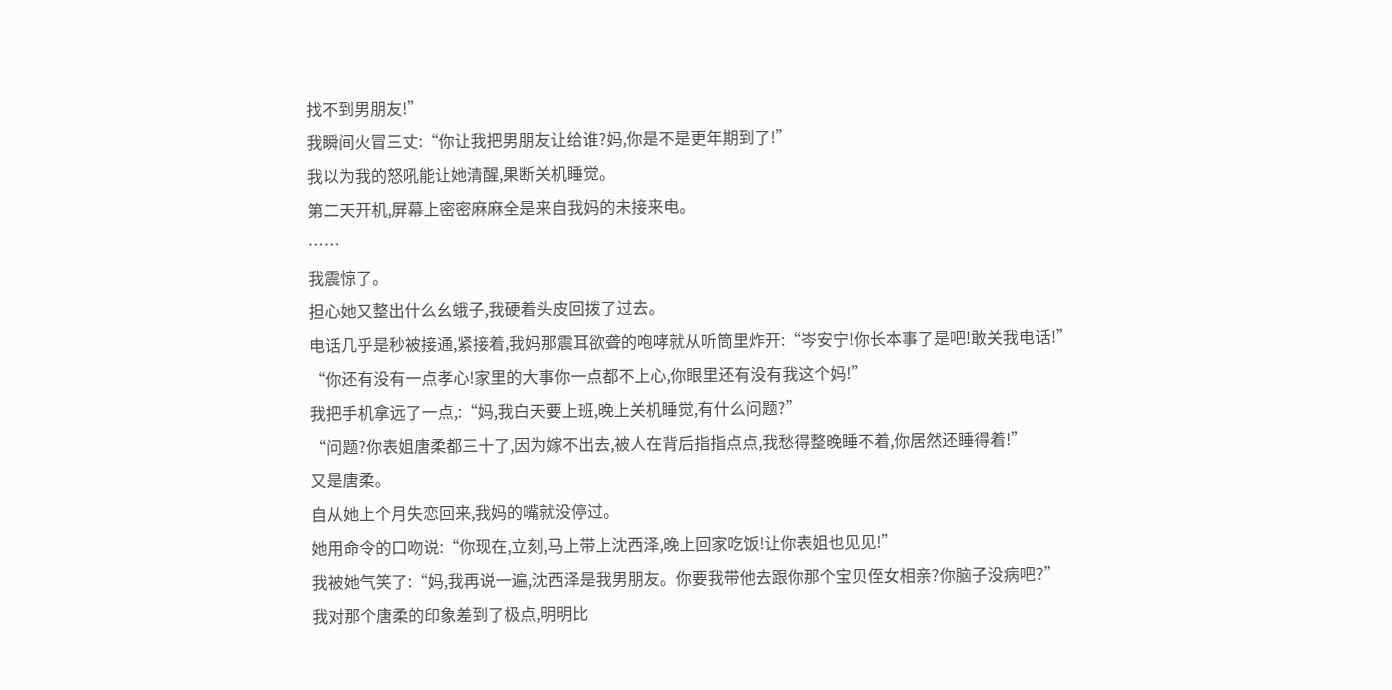找不到男朋友!”
我瞬间火冒三丈:“你让我把男朋友让给谁?妈,你是不是更年期到了!”
我以为我的怒吼能让她清醒,果断关机睡觉。
第二天开机,屏幕上密密麻麻全是来自我妈的未接来电。
……
我震惊了。
担心她又整出什么幺蛾子,我硬着头皮回拨了过去。
电话几乎是秒被接通,紧接着,我妈那震耳欲聋的咆哮就从听筒里炸开:“岑安宁!你长本事了是吧!敢关我电话!”
“你还有没有一点孝心!家里的大事你一点都不上心,你眼里还有没有我这个妈!”
我把手机拿远了一点,:“妈,我白天要上班,晚上关机睡觉,有什么问题?”
“问题?你表姐唐柔都三十了,因为嫁不出去,被人在背后指指点点,我愁得整晚睡不着,你居然还睡得着!”
又是唐柔。
自从她上个月失恋回来,我妈的嘴就没停过。
她用命令的口吻说:“你现在,立刻,马上带上沈西泽,晚上回家吃饭!让你表姐也见见!”
我被她气笑了:“妈,我再说一遍,沈西泽是我男朋友。你要我带他去跟你那个宝贝侄女相亲?你脑子没病吧?”
我对那个唐柔的印象差到了极点,明明比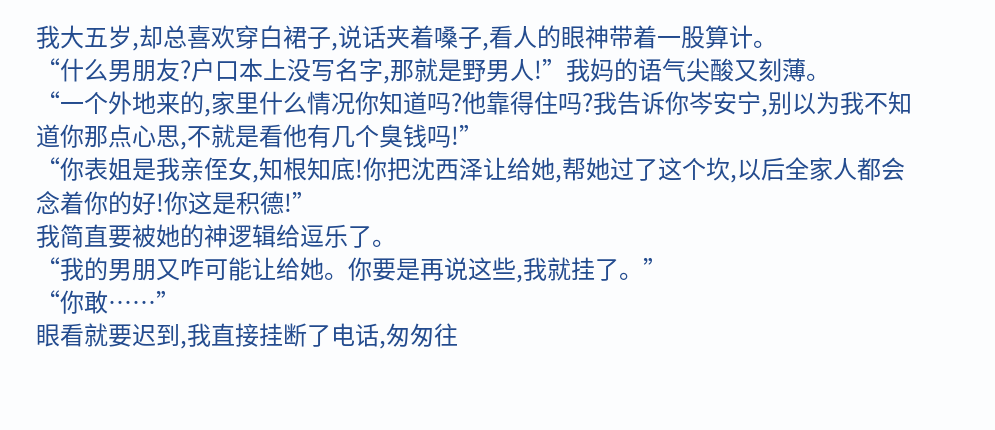我大五岁,却总喜欢穿白裙子,说话夹着嗓子,看人的眼神带着一股算计。
“什么男朋友?户口本上没写名字,那就是野男人!”我妈的语气尖酸又刻薄。
“一个外地来的,家里什么情况你知道吗?他靠得住吗?我告诉你岑安宁,别以为我不知道你那点心思,不就是看他有几个臭钱吗!”
“你表姐是我亲侄女,知根知底!你把沈西泽让给她,帮她过了这个坎,以后全家人都会念着你的好!你这是积德!”
我简直要被她的神逻辑给逗乐了。
“我的男朋又咋可能让给她。你要是再说这些,我就挂了。”
“你敢……”
眼看就要迟到,我直接挂断了电话,匆匆往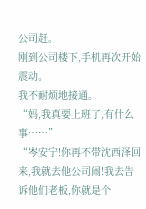公司赶。
刚到公司楼下,手机再次开始震动。
我不耐烦地接通。
“妈,我真要上班了,有什么事……”
“岑安宁!你再不带沈西泽回来,我就去他公司闹!我去告诉他们老板,你就是个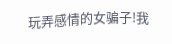玩弄感情的女骗子!我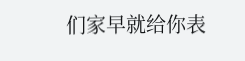们家早就给你表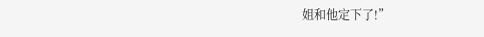姐和他定下了!”